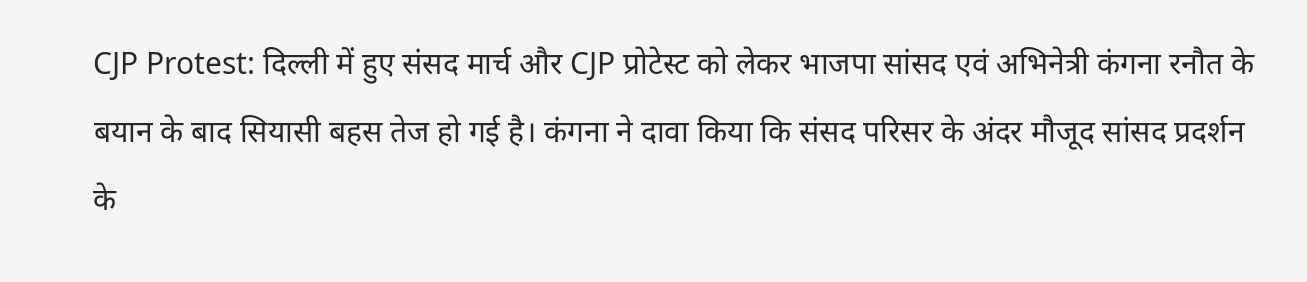CJP Protest: दिल्ली में हुए संसद मार्च और CJP प्रोटेस्ट को लेकर भाजपा सांसद एवं अभिनेत्री कंगना रनौत के बयान के बाद सियासी बहस तेज हो गई है। कंगना ने दावा किया कि संसद परिसर के अंदर मौजूद सांसद प्रदर्शन के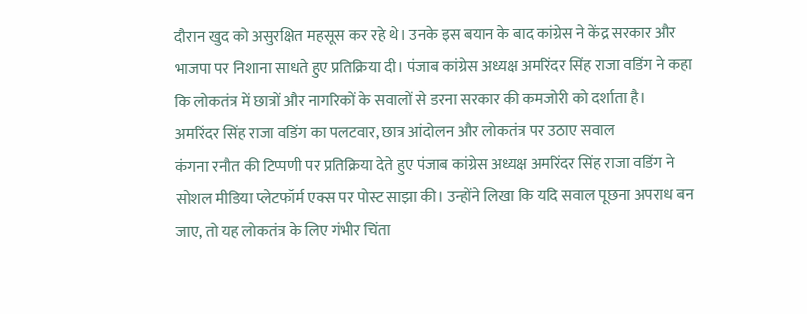दौरान खुद को असुरक्षित महसूस कर रहे थे। उनके इस बयान के बाद कांग्रेस ने केंद्र सरकार और भाजपा पर निशाना साधते हुए प्रतिक्रिया दी। पंजाब कांग्रेस अध्यक्ष अमरिंदर सिंह राजा वडिंग ने कहा कि लोकतंत्र में छात्रों और नागरिकों के सवालों से डरना सरकार की कमजोरी को दर्शाता है।
अमरिंदर सिंह राजा वडिंग का पलटवार, छात्र आंदोलन और लोकतंत्र पर उठाए सवाल
कंगना रनौत की टिप्पणी पर प्रतिक्रिया देते हुए पंजाब कांग्रेस अध्यक्ष अमरिंदर सिंह राजा वडिंग ने सोशल मीडिया प्लेटफॉर्म एक्स पर पोस्ट साझा की। उन्होंने लिखा कि यदि सवाल पूछना अपराध बन जाए, तो यह लोकतंत्र के लिए गंभीर चिंता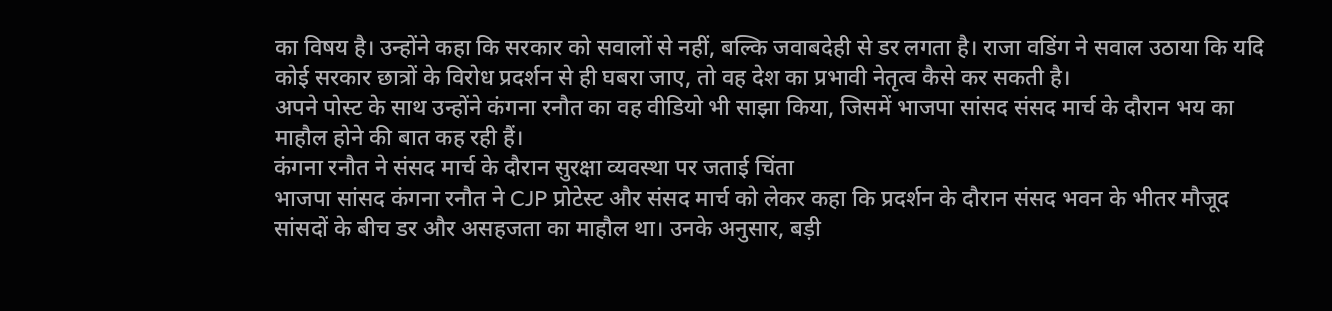का विषय है। उन्होंने कहा कि सरकार को सवालों से नहीं, बल्कि जवाबदेही से डर लगता है। राजा वडिंग ने सवाल उठाया कि यदि कोई सरकार छात्रों के विरोध प्रदर्शन से ही घबरा जाए, तो वह देश का प्रभावी नेतृत्व कैसे कर सकती है।
अपने पोस्ट के साथ उन्होंने कंगना रनौत का वह वीडियो भी साझा किया, जिसमें भाजपा सांसद संसद मार्च के दौरान भय का माहौल होने की बात कह रही हैं।
कंगना रनौत ने संसद मार्च के दौरान सुरक्षा व्यवस्था पर जताई चिंता
भाजपा सांसद कंगना रनौत ने CJP प्रोटेस्ट और संसद मार्च को लेकर कहा कि प्रदर्शन के दौरान संसद भवन के भीतर मौजूद सांसदों के बीच डर और असहजता का माहौल था। उनके अनुसार, बड़ी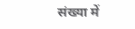संख्या में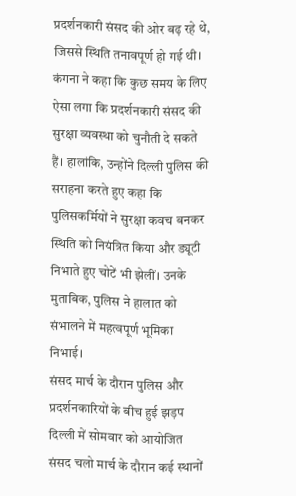प्रदर्शनकारी संसद की ओर बढ़ रहे थे, जिससे स्थिति तनावपूर्ण हो गई थी।
कंगना ने कहा कि कुछ समय के लिए ऐसा लगा कि प्रदर्शनकारी संसद की सुरक्षा व्यवस्था को चुनौती दे सकते हैं। हालांकि, उन्होंने दिल्ली पुलिस की सराहना करते हुए कहा कि पुलिसकर्मियों ने सुरक्षा कवच बनकर स्थिति को नियंत्रित किया और ड्यूटी निभाते हुए चोटें भी झेलीं। उनके मुताबिक, पुलिस ने हालात को संभालने में महत्वपूर्ण भूमिका निभाई।
संसद मार्च के दौरान पुलिस और प्रदर्शनकारियों के बीच हुई झड़प
दिल्ली में सोमवार को आयोजित संसद चलो मार्च के दौरान कई स्थानों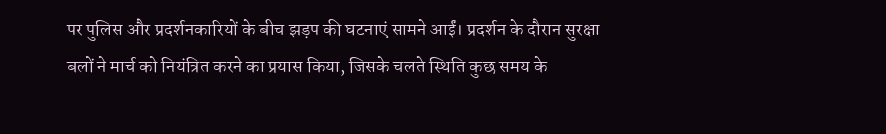पर पुलिस और प्रदर्शनकारियों के बीच झड़प की घटनाएं सामने आईं। प्रदर्शन के दौरान सुरक्षा बलों ने मार्च को नियंत्रित करने का प्रयास किया, जिसके चलते स्थिति कुछ समय के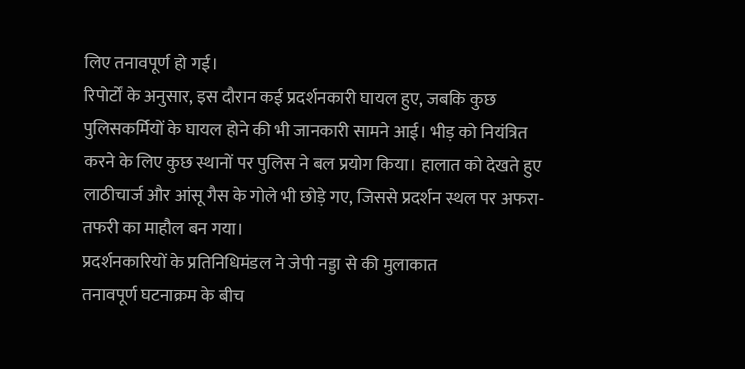लिए तनावपूर्ण हो गई।
रिपोर्टों के अनुसार, इस दौरान कई प्रदर्शनकारी घायल हुए, जबकि कुछ पुलिसकर्मियों के घायल होने की भी जानकारी सामने आई। भीड़ को नियंत्रित करने के लिए कुछ स्थानों पर पुलिस ने बल प्रयोग किया। हालात को देखते हुए लाठीचार्ज और आंसू गैस के गोले भी छोड़े गए, जिससे प्रदर्शन स्थल पर अफरा-तफरी का माहौल बन गया।
प्रदर्शनकारियों के प्रतिनिधिमंडल ने जेपी नड्डा से की मुलाकात
तनावपूर्ण घटनाक्रम के बीच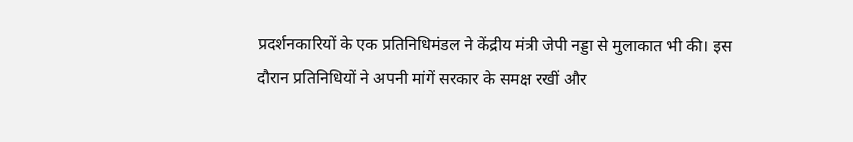प्रदर्शनकारियों के एक प्रतिनिधिमंडल ने केंद्रीय मंत्री जेपी नड्डा से मुलाकात भी की। इस दौरान प्रतिनिधियों ने अपनी मांगें सरकार के समक्ष रखीं और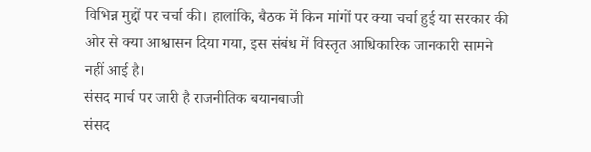विभिन्न मुद्दों पर चर्चा की। हालांकि, बैठक में किन मांगों पर क्या चर्चा हुई या सरकार की ओर से क्या आश्वासन दिया गया, इस संबंध में विस्तृत आधिकारिक जानकारी सामने नहीं आई है।
संसद मार्च पर जारी है राजनीतिक बयानबाजी
संसद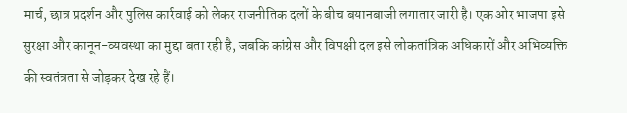मार्च, छात्र प्रदर्शन और पुलिस कार्रवाई को लेकर राजनीतिक दलों के बीच बयानबाजी लगातार जारी है। एक ओर भाजपा इसे सुरक्षा और कानून-व्यवस्था का मुद्दा बता रही है, जबकि कांग्रेस और विपक्षी दल इसे लोकतांत्रिक अधिकारों और अभिव्यक्ति की स्वतंत्रता से जोड़कर देख रहे हैं।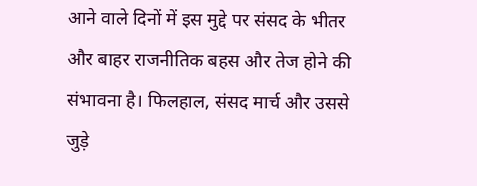आने वाले दिनों में इस मुद्दे पर संसद के भीतर और बाहर राजनीतिक बहस और तेज होने की संभावना है। फिलहाल, संसद मार्च और उससे जुड़े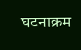घटनाक्रम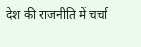देश की राजनीति में चर्चा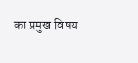का प्रमुख विषय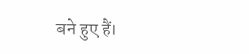बने हुए हैं।